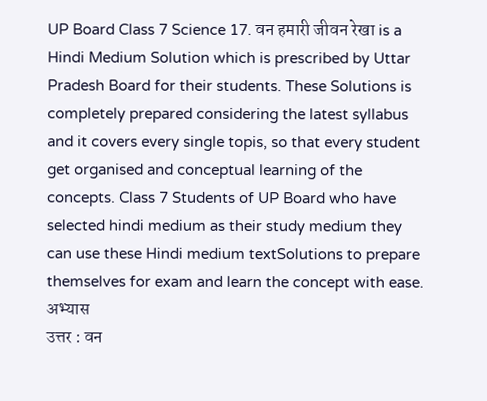UP Board Class 7 Science 17. वन हमारी जीवन रेखा is a Hindi Medium Solution which is prescribed by Uttar Pradesh Board for their students. These Solutions is completely prepared considering the latest syllabus and it covers every single topis, so that every student get organised and conceptual learning of the concepts. Class 7 Students of UP Board who have selected hindi medium as their study medium they can use these Hindi medium textSolutions to prepare themselves for exam and learn the concept with ease.
अभ्यास
उत्तर : वन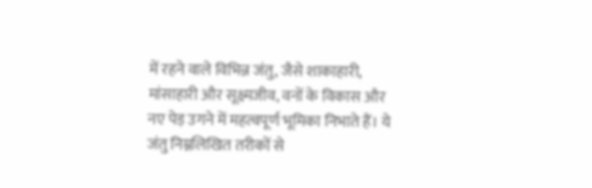में रहने वाले विभिन्न जंतु, जैसे शाकाहारी, मांसाहारी और सूक्ष्मजीव, वनों के विकास और नए पेड़ उगने में महत्वपूर्ण भूमिका निभाते हैं। ये जंतु निम्नलिखित तरीकों से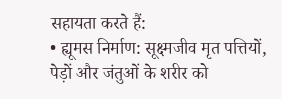सहायता करते हैं:
• ह्यूमस निर्माण: सूक्ष्मजीव मृत पत्तियों, पेड़ों और जंतुओं के शरीर को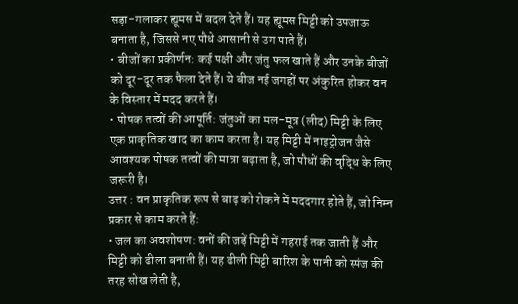सड़ा-गलाकर ह्यूमस में बदल देते हैं। यह ह्यूमस मिट्टी को उपजाऊ बनाता है, जिससे नए पौधे आसानी से उग पाते हैं।
• बीजों का प्रकीर्णन: कई पक्षी और जंतु फल खाते हैं और उनके बीजों को दूर-दूर तक फैला देते हैं। ये बीज नई जगहों पर अंकुरित होकर वन के विस्तार में मदद करते हैं।
• पोषक तत्वों की आपूर्ति: जंतुओं का मल-मूत्र (लीद) मिट्टी के लिए एक प्राकृतिक खाद का काम करता है। यह मिट्टी में नाइट्रोजन जैसे आवश्यक पोषक तत्वों की मात्रा बढ़ाता है, जो पौधों की वृद्धि के लिए जरूरी है।
उत्तर : वन प्राकृतिक रूप से बाढ़ को रोकने में मददगार होते हैं, जो निम्न प्रकार से काम करते हैं:
• जल का अवशोषण: वनों की जड़ें मिट्टी में गहराई तक जाती हैं और मिट्टी को ढीला बनाती हैं। यह ढीली मिट्टी बारिश के पानी को स्पंज की तरह सोख लेती है,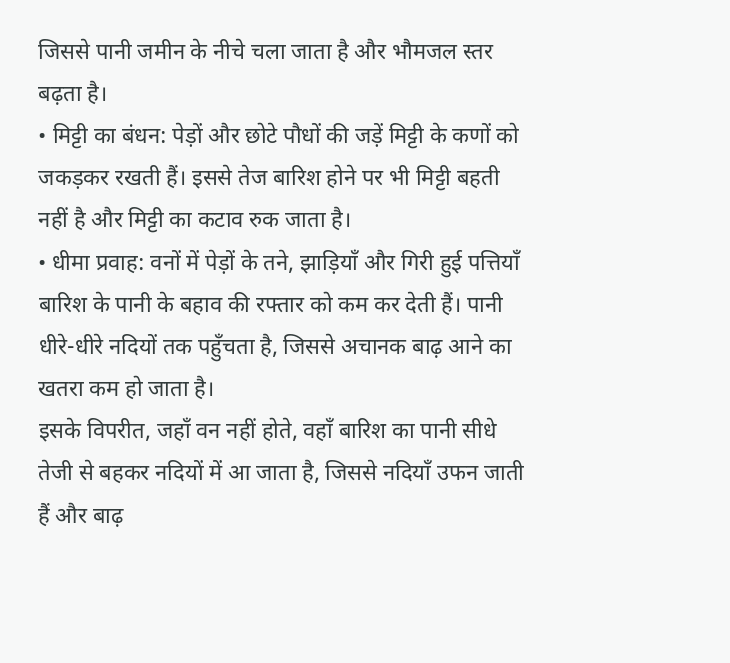जिससे पानी जमीन के नीचे चला जाता है और भौमजल स्तर बढ़ता है।
• मिट्टी का बंधन: पेड़ों और छोटे पौधों की जड़ें मिट्टी के कणों को जकड़कर रखती हैं। इससे तेज बारिश होने पर भी मिट्टी बहती नहीं है और मिट्टी का कटाव रुक जाता है।
• धीमा प्रवाह: वनों में पेड़ों के तने, झाड़ियाँ और गिरी हुई पत्तियाँ बारिश के पानी के बहाव की रफ्तार को कम कर देती हैं। पानी धीरे-धीरे नदियों तक पहुँचता है, जिससे अचानक बाढ़ आने का खतरा कम हो जाता है।
इसके विपरीत, जहाँ वन नहीं होते, वहाँ बारिश का पानी सीधे तेजी से बहकर नदियों में आ जाता है, जिससे नदियाँ उफन जाती हैं और बाढ़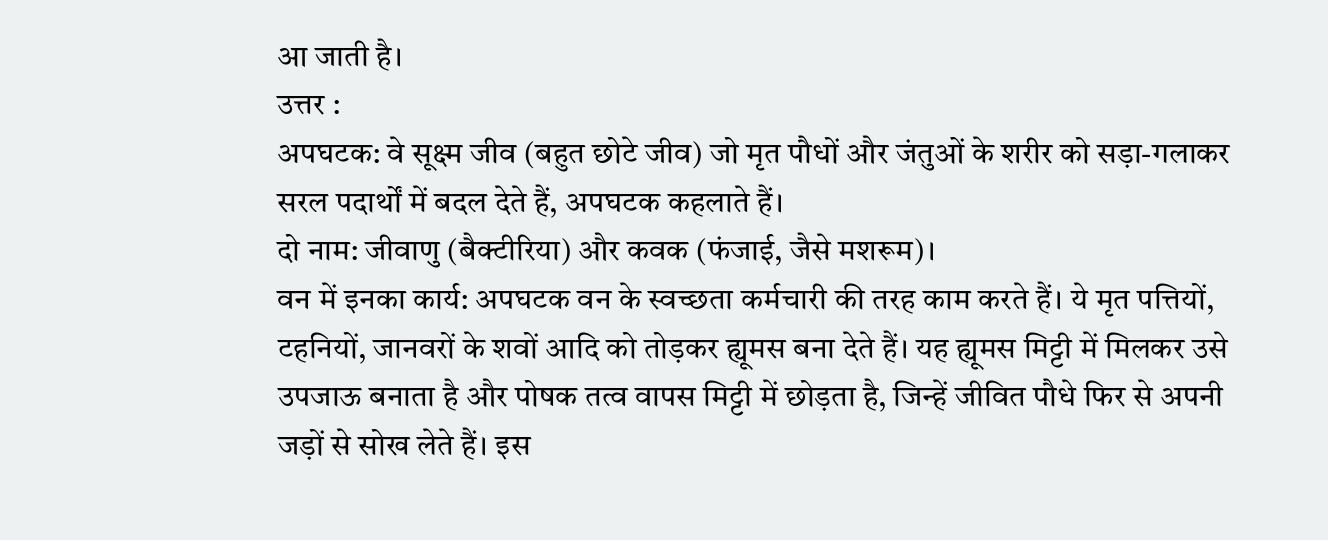आ जाती है।
उत्तर :
अपघटक: वे सूक्ष्म जीव (बहुत छोटे जीव) जो मृत पौधों और जंतुओं के शरीर को सड़ा-गलाकर सरल पदार्थों में बदल देते हैं, अपघटक कहलाते हैं।
दो नाम: जीवाणु (बैक्टीरिया) और कवक (फंजाई, जैसे मशरूम)।
वन में इनका कार्य: अपघटक वन के स्वच्छता कर्मचारी की तरह काम करते हैं। ये मृत पत्तियों, टहनियों, जानवरों के शवों आदि को तोड़कर ह्यूमस बना देते हैं। यह ह्यूमस मिट्टी में मिलकर उसे उपजाऊ बनाता है और पोषक तत्व वापस मिट्टी में छोड़ता है, जिन्हें जीवित पौधे फिर से अपनी जड़ों से सोख लेते हैं। इस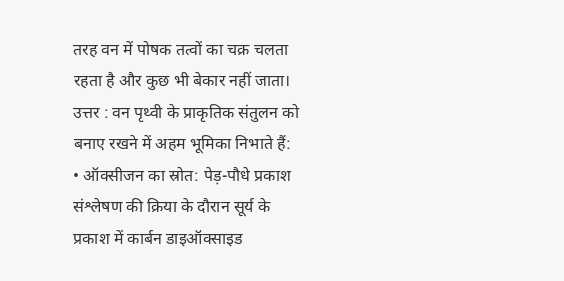तरह वन में पोषक तत्वों का चक्र चलता रहता है और कुछ भी बेकार नहीं जाता।
उत्तर : वन पृथ्वी के प्राकृतिक संतुलन को बनाए रखने में अहम भूमिका निभाते हैं:
• ऑक्सीजन का स्रोत: पेड़-पौधे प्रकाश संश्लेषण की क्रिया के दौरान सूर्य के प्रकाश में कार्बन डाइऑक्साइड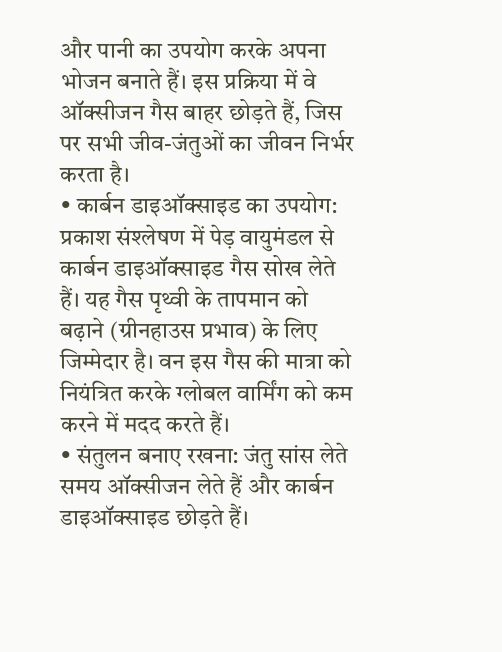और पानी का उपयोग करके अपना भोजन बनाते हैं। इस प्रक्रिया में वे ऑक्सीजन गैस बाहर छोड़ते हैं, जिस पर सभी जीव-जंतुओं का जीवन निर्भर करता है।
• कार्बन डाइऑक्साइड का उपयोग: प्रकाश संश्लेषण में पेड़ वायुमंडल से कार्बन डाइऑक्साइड गैस सोख लेते हैं। यह गैस पृथ्वी के तापमान को बढ़ाने (ग्रीनहाउस प्रभाव) के लिए जिम्मेदार है। वन इस गैस की मात्रा को नियंत्रित करके ग्लोबल वार्मिंग को कम करने में मदद करते हैं।
• संतुलन बनाए रखना: जंतु सांस लेते समय ऑक्सीजन लेते हैं और कार्बन डाइऑक्साइड छोड़ते हैं।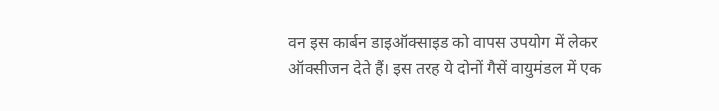वन इस कार्बन डाइऑक्साइड को वापस उपयोग में लेकर ऑक्सीजन देते हैं। इस तरह ये दोनों गैसें वायुमंडल में एक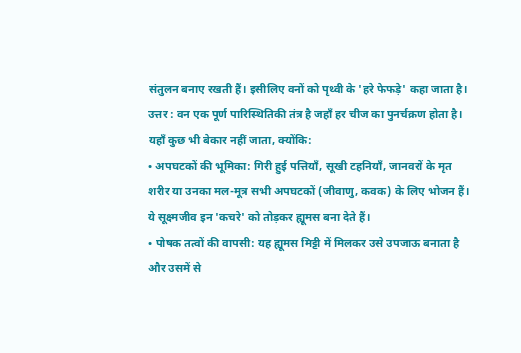संतुलन बनाए रखती हैं। इसीलिए वनों को पृथ्वी के 'हरे फेफड़े' कहा जाता है।
उत्तर : वन एक पूर्ण पारिस्थितिकी तंत्र है जहाँ हर चीज का पुनर्चक्रण होता है। यहाँ कुछ भी बेकार नहीं जाता, क्योंकि:
• अपघटकों की भूमिका: गिरी हुई पत्तियाँ, सूखी टहनियाँ, जानवरों के मृत शरीर या उनका मल-मूत्र सभी अपघटकों (जीवाणु, कवक) के लिए भोजन हैं। ये सूक्ष्मजीव इन 'कचरे' को तोड़कर ह्यूमस बना देते हैं।
• पोषक तत्वों की वापसी: यह ह्यूमस मिट्टी में मिलकर उसे उपजाऊ बनाता है और उसमें से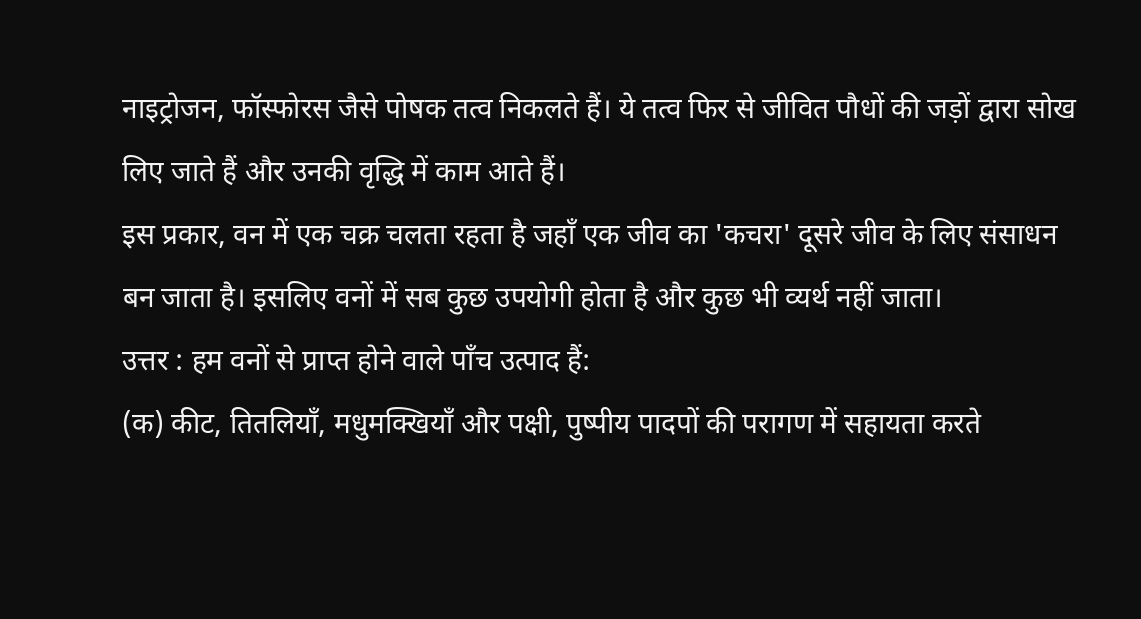नाइट्रोजन, फॉस्फोरस जैसे पोषक तत्व निकलते हैं। ये तत्व फिर से जीवित पौधों की जड़ों द्वारा सोख लिए जाते हैं और उनकी वृद्धि में काम आते हैं।
इस प्रकार, वन में एक चक्र चलता रहता है जहाँ एक जीव का 'कचरा' दूसरे जीव के लिए संसाधन बन जाता है। इसलिए वनों में सब कुछ उपयोगी होता है और कुछ भी व्यर्थ नहीं जाता।
उत्तर : हम वनों से प्राप्त होने वाले पाँच उत्पाद हैं:
(क) कीट, तितलियाँ, मधुमक्खियाँ और पक्षी, पुष्पीय पादपों की परागण में सहायता करते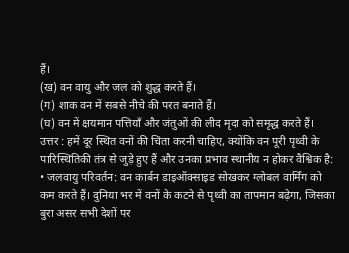हैं।
(ख) वन वायु और जल को शुद्ध करते हैं।
(ग) शाक वन में सबसे नीचे की परत बनाते हैं।
(घ) वन में क्षयमान पत्तियाँ और जंतुओं की लीद मृदा को समृद्ध करते हैं।
उत्तर : हमें दूर स्थित वनों की चिंता करनी चाहिए, क्योंकि वन पूरी पृथ्वी के पारिस्थितिकी तंत्र से जुड़े हुए हैं और उनका प्रभाव स्थानीय न होकर वैश्विक है:
• जलवायु परिवर्तन: वन कार्बन डाइऑक्साइड सोखकर ग्लोबल वार्मिंग को कम करते हैं। दुनिया भर में वनों के कटने से पृथ्वी का तापमान बढ़ेगा, जिसका बुरा असर सभी देशों पर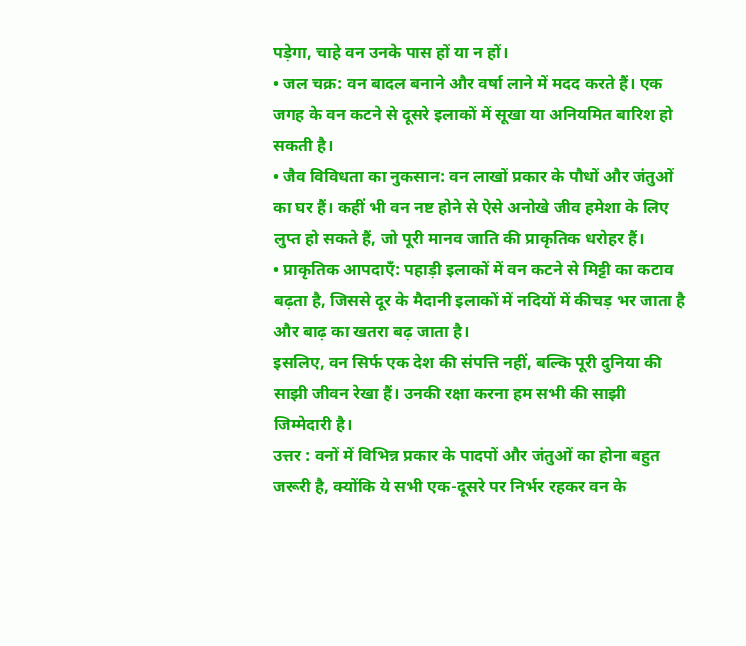पड़ेगा, चाहे वन उनके पास हों या न हों।
• जल चक्र: वन बादल बनाने और वर्षा लाने में मदद करते हैं। एक जगह के वन कटने से दूसरे इलाकों में सूखा या अनियमित बारिश हो सकती है।
• जैव विविधता का नुकसान: वन लाखों प्रकार के पौधों और जंतुओं का घर हैं। कहीं भी वन नष्ट होने से ऐसे अनोखे जीव हमेशा के लिए लुप्त हो सकते हैं, जो पूरी मानव जाति की प्राकृतिक धरोहर हैं।
• प्राकृतिक आपदाएँ: पहाड़ी इलाकों में वन कटने से मिट्टी का कटाव बढ़ता है, जिससे दूर के मैदानी इलाकों में नदियों में कीचड़ भर जाता है और बाढ़ का खतरा बढ़ जाता है।
इसलिए, वन सिर्फ एक देश की संपत्ति नहीं, बल्कि पूरी दुनिया की साझी जीवन रेखा हैं। उनकी रक्षा करना हम सभी की साझी जिम्मेदारी है।
उत्तर : वनों में विभिन्न प्रकार के पादपों और जंतुओं का होना बहुत जरूरी है, क्योंकि ये सभी एक-दूसरे पर निर्भर रहकर वन के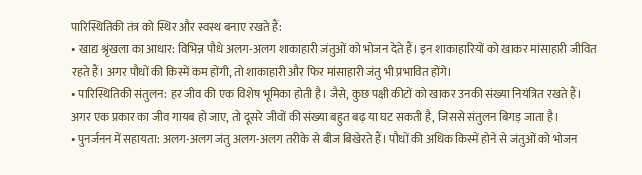पारिस्थितिकी तंत्र को स्थिर और स्वस्थ बनाए रखते हैं:
• खाद्य श्रृंखला का आधार: विभिन्न पौधे अलग-अलग शाकाहारी जंतुओं को भोजन देते हैं। इन शाकाहारियों को खाकर मांसाहारी जीवित रहते हैं। अगर पौधों की किस्में कम होंगी, तो शाकाहारी और फिर मांसाहारी जंतु भी प्रभावित होंगे।
• पारिस्थितिकी संतुलन: हर जीव की एक विशेष भूमिका होती है। जैसे, कुछ पक्षी कीटों को खाकर उनकी संख्या नियंत्रित रखते हैं। अगर एक प्रकार का जीव गायब हो जाए, तो दूसरे जीवों की संख्या बहुत बढ़ या घट सकती है, जिससे संतुलन बिगड़ जाता है।
• पुनर्जनन में सहायता: अलग-अलग जंतु अलग-अलग तरीके से बीज बिखेरते हैं। पौधों की अधिक किस्में होने से जंतुओं को भोजन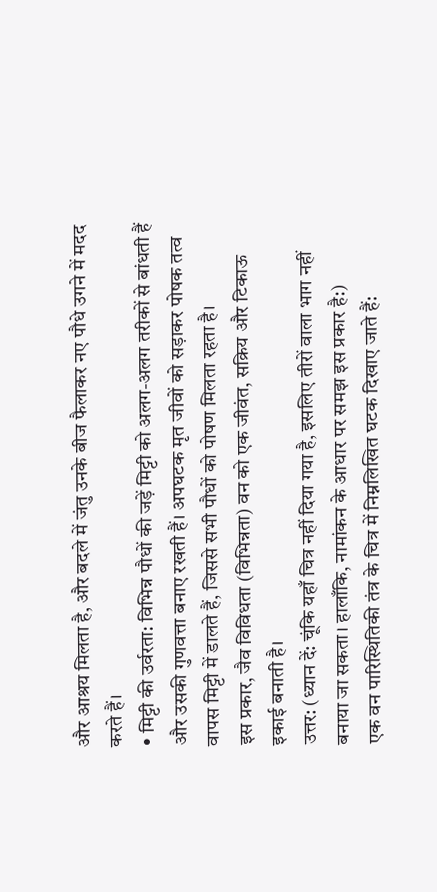और आश्रय मिलता है, और बदले में जंतु उनके बीज फैलाकर नए पौधे उगने में मदद करते हैं।
• मिट्टी की उर्वरता: विभिन्न पौधों की जड़ें मिट्टी को अलग-अलग तरीकों से बांधती हैं और उसकी गुणवत्ता बनाए रखती हैं। अपघटक मृत जीवों को सड़ाकर पोषक तत्व वापस मिट्टी में डालते हैं, जिससे सभी पौधों को पोषण मिलता रहता है।
इस प्रकार, जैव विविधता (विभिन्नता) वन को एक जीवंत, सक्रिय और टिकाऊ इकाई बनाती है।
उत्तर: (ध्यान दें: चूंकि यहाँ चित्र नहीं दिया गया है, इसलिए तीरों वाला भाग नहीं बनाया जा सकता। हालाँकि, नामांकन के आधार पर समझ इस प्रकार है:)
एक वन पारिस्थितिकी तंत्र के चित्र में निम्नलिखित घटक दिखाए जाते हैं: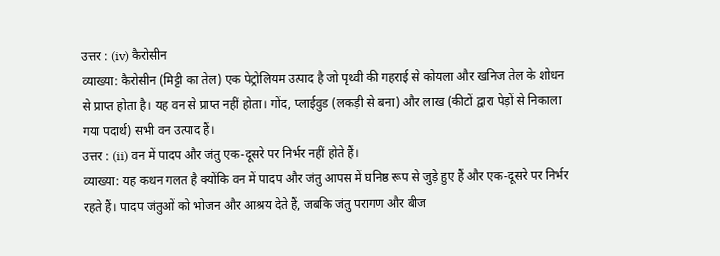उत्तर : (iv) कैरोसीन
व्याख्या: कैरोसीन (मिट्टी का तेल) एक पेट्रोलियम उत्पाद है जो पृथ्वी की गहराई से कोयला और खनिज तेल के शोधन से प्राप्त होता है। यह वन से प्राप्त नहीं होता। गोंद, प्लाईवुड (लकड़ी से बना) और लाख (कीटों द्वारा पेड़ों से निकाला गया पदार्थ) सभी वन उत्पाद हैं।
उत्तर : (ii) वन में पादप और जंतु एक-दूसरे पर निर्भर नहीं होते हैं।
व्याख्या: यह कथन गलत है क्योंकि वन में पादप और जंतु आपस में घनिष्ठ रूप से जुड़े हुए हैं और एक-दूसरे पर निर्भर रहते हैं। पादप जंतुओं को भोजन और आश्रय देते हैं, जबकि जंतु परागण और बीज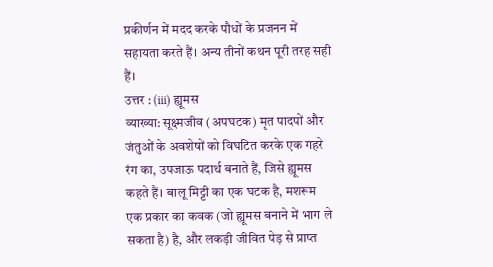प्रकीर्णन में मदद करके पौधों के प्रजनन में सहायता करते हैं। अन्य तीनों कथन पूरी तरह सही हैं।
उत्तर : (iii) ह्यूमस
व्याख्या: सूक्ष्मजीव (अपघटक) मृत पादपों और जंतुओं के अवशेषों को विघटित करके एक गहरे रंग का, उपजाऊ पदार्थ बनाते हैं, जिसे ह्यूमस कहते हैं। बालू मिट्टी का एक घटक है, मशरूम एक प्रकार का कवक (जो ह्यूमस बनाने में भाग ले सकता है) है, और लकड़ी जीवित पेड़ से प्राप्त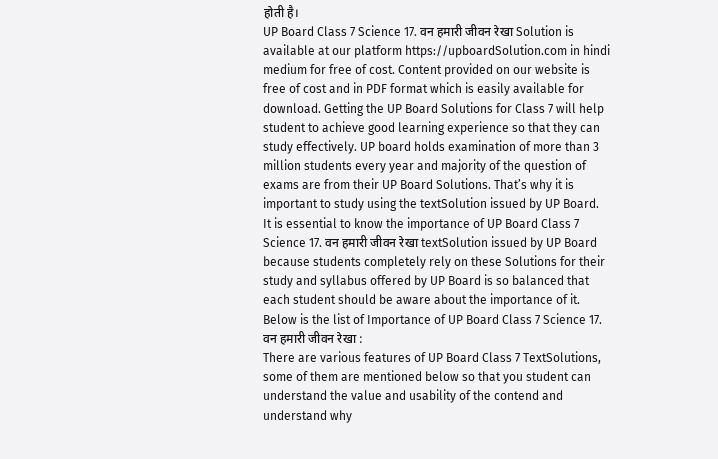होती है।
UP Board Class 7 Science 17. वन हमारी जीवन रेखा Solution is available at our platform https://upboardSolution.com in hindi medium for free of cost. Content provided on our website is free of cost and in PDF format which is easily available for download. Getting the UP Board Solutions for Class 7 will help student to achieve good learning experience so that they can study effectively. UP board holds examination of more than 3 million students every year and majority of the question of exams are from their UP Board Solutions. That’s why it is important to study using the textSolution issued by UP Board.
It is essential to know the importance of UP Board Class 7 Science 17. वन हमारी जीवन रेखा textSolution issued by UP Board because students completely rely on these Solutions for their study and syllabus offered by UP Board is so balanced that each student should be aware about the importance of it. Below is the list of Importance of UP Board Class 7 Science 17. वन हमारी जीवन रेखा :
There are various features of UP Board Class 7 TextSolutions, some of them are mentioned below so that you student can understand the value and usability of the contend and understand why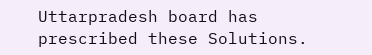Uttarpradesh board has prescribed these Solutions.